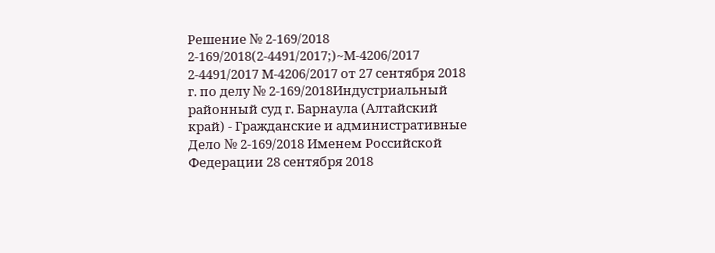Решение № 2-169/2018 2-169/2018(2-4491/2017;)~М-4206/2017 2-4491/2017 М-4206/2017 от 27 сентября 2018 г. по делу № 2-169/2018Индустриальный районный суд г. Барнаула (Алтайский край) - Гражданские и административные Дело № 2-169/2018 Именем Российской Федерации 28 сентября 2018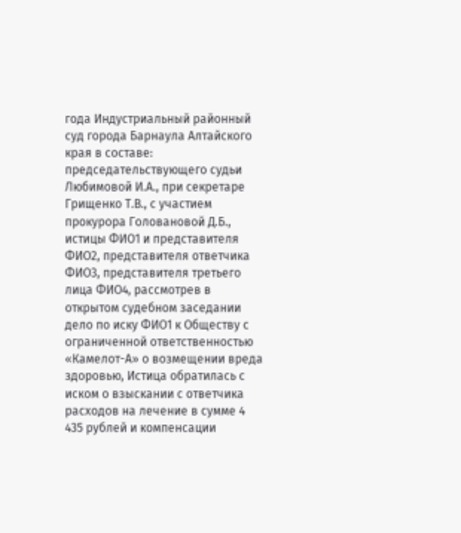года Индустриальный районный суд города Барнаула Алтайского края в составе: председательствующего судьи Любимовой И.А., при секретаре Грищенко Т.В., с участием прокурора Головановой Д.Б., истицы ФИО1 и представителя ФИО2, представителя ответчика ФИО3, представителя третьего лица ФИО4, рассмотрев в открытом судебном заседании дело по иску ФИО1 к Обществу с ограниченной ответственностью «Камелот-А» о возмещении вреда здоровью, Истица обратилась с иском о взыскании с ответчика расходов на лечение в сумме 4 435 рублей и компенсации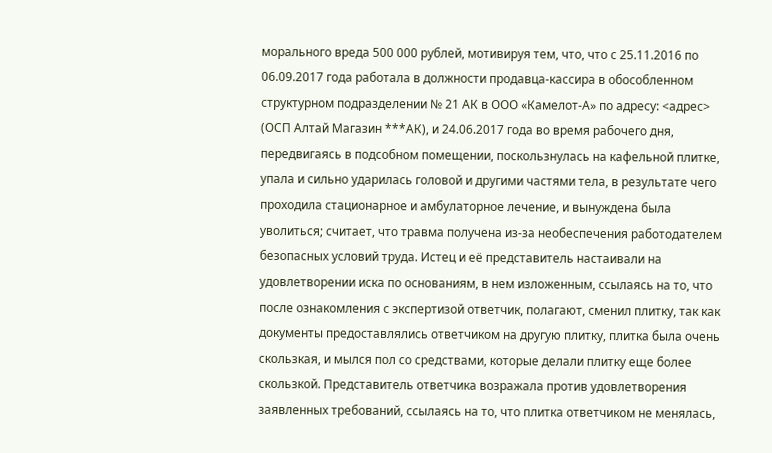морального вреда 500 000 рублей, мотивируя тем, что, что с 25.11.2016 по 06.09.2017 года работала в должности продавца-кассира в обособленном структурном подразделении № 21 АК в ООО «Камелот-А» по адресу: <адрес> (ОСП Алтай Магазин ***АК), и 24.06.2017 года во время рабочего дня, передвигаясь в подсобном помещении, поскользнулась на кафельной плитке, упала и сильно ударилась головой и другими частями тела, в результате чего проходила стационарное и амбулаторное лечение, и вынуждена была уволиться; считает, что травма получена из-за необеспечения работодателем безопасных условий труда. Истец и её представитель настаивали на удовлетворении иска по основаниям, в нем изложенным, ссылаясь на то, что после ознакомления с экспертизой ответчик, полагают, сменил плитку, так как документы предоставлялись ответчиком на другую плитку, плитка была очень скользкая, и мылся пол со средствами, которые делали плитку еще более скользкой. Представитель ответчика возражала против удовлетворения заявленных требований, ссылаясь на то, что плитка ответчиком не менялась,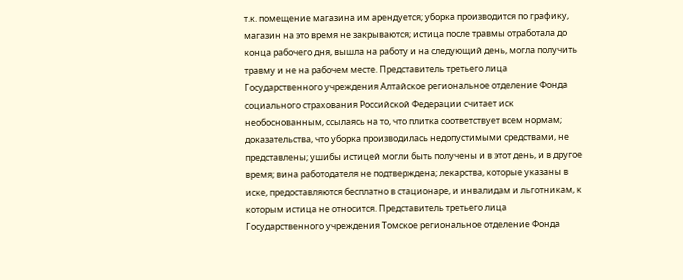т.к. помещение магазина им арендуется; уборка производится по графику, магазин на это время не закрываются; истица после травмы отработала до конца рабочего дня, вышла на работу и на следующий день, могла получить травму и не на рабочем месте. Представитель третьего лица Государственного учреждения Алтайское региональное отделение Фонда социального страхования Российской Федерации считает иск необоснованным, ссылаясь на то, что плитка соответствует всем нормам; доказательства, что уборка производилась недопустимыми средствами, не представлены; ушибы истицей могли быть получены и в этот день, и в другое время; вина работодателя не подтверждена; лекарства, которые указаны в иске, предоставляются бесплатно в стационаре, и инвалидам и льготникам, к которым истица не относится. Представитель третьего лица Государственного учреждения Томское региональное отделение Фонда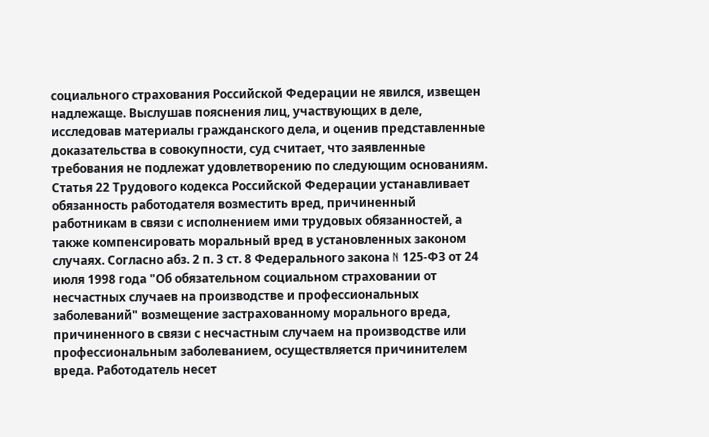социального страхования Российской Федерации не явился, извещен надлежаще. Выслушав пояснения лиц, участвующих в деле, исследовав материалы гражданского дела, и оценив представленные доказательства в совокупности, суд считает, что заявленные требования не подлежат удовлетворению по следующим основаниям. Статья 22 Трудового кодекса Российской Федерации устанавливает обязанность работодателя возместить вред, причиненный работникам в связи с исполнением ими трудовых обязанностей, а также компенсировать моральный вред в установленных законом случаях. Согласно абз. 2 п. 3 ст. 8 Федерального закона N 125-ФЗ от 24 июля 1998 года "Об обязательном социальном страховании от несчастных случаев на производстве и профессиональных заболеваний" возмещение застрахованному морального вреда, причиненного в связи с несчастным случаем на производстве или профессиональным заболеванием, осуществляется причинителем вреда. Работодатель несет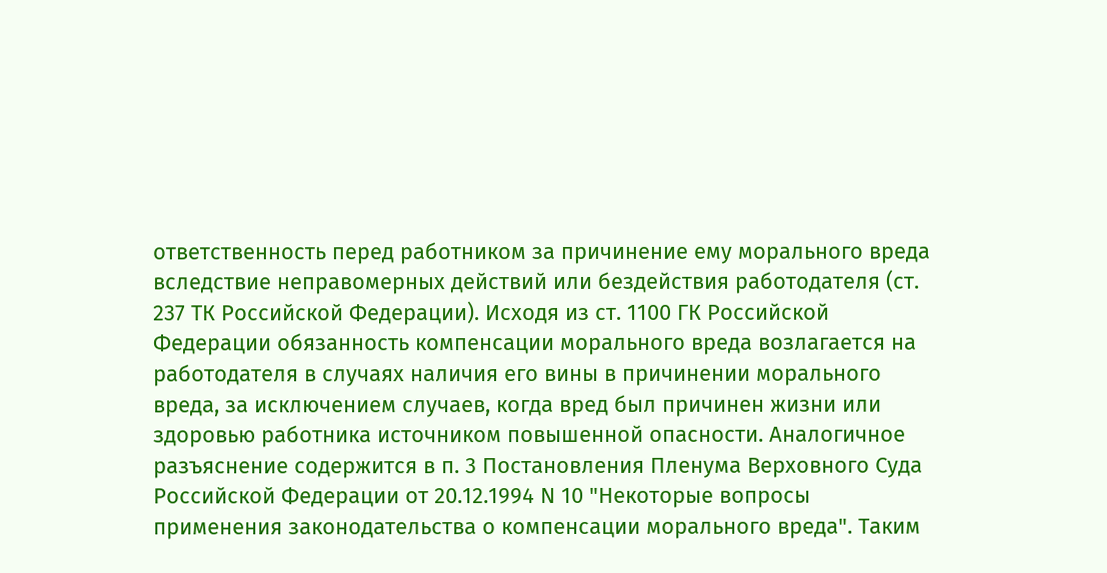ответственность перед работником за причинение ему морального вреда вследствие неправомерных действий или бездействия работодателя (ст. 237 ТК Российской Федерации). Исходя из ст. 1100 ГК Российской Федерации обязанность компенсации морального вреда возлагается на работодателя в случаях наличия его вины в причинении морального вреда, за исключением случаев, когда вред был причинен жизни или здоровью работника источником повышенной опасности. Аналогичное разъяснение содержится в п. 3 Постановления Пленума Верховного Суда Российской Федерации от 20.12.1994 N 10 "Некоторые вопросы применения законодательства о компенсации морального вреда". Таким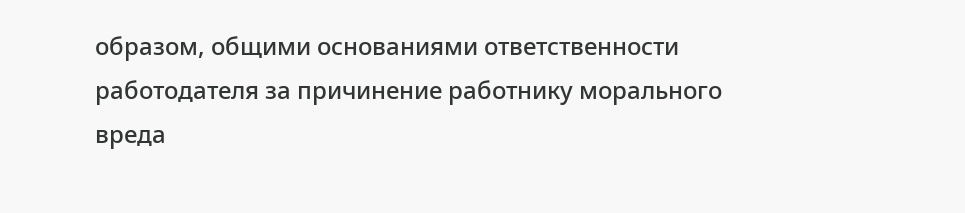образом, общими основаниями ответственности работодателя за причинение работнику морального вреда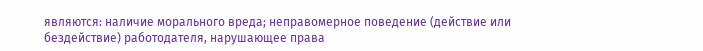являются: наличие морального вреда; неправомерное поведение (действие или бездействие) работодателя, нарушающее права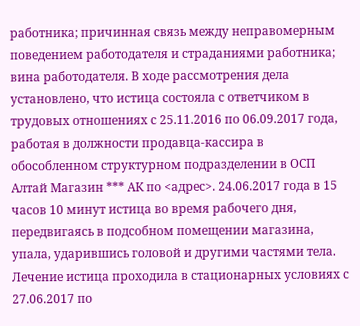работника; причинная связь между неправомерным поведением работодателя и страданиями работника; вина работодателя. В ходе рассмотрения дела установлено, что истица состояла с ответчиком в трудовых отношениях с 25.11.2016 по 06.09.2017 года, работая в должности продавца-кассира в обособленном структурном подразделении в ОСП Алтай Магазин *** АК по <адрес>. 24.06.2017 года в 15 часов 10 минут истица во время рабочего дня, передвигаясь в подсобном помещении магазина, упала, ударившись головой и другими частями тела. Лечение истица проходила в стационарных условиях с 27.06.2017 по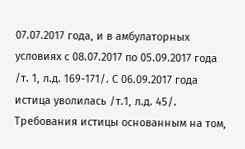07.07.2017 года, и в амбулаторных условиях с 08.07.2017 по 05.09.2017 года /т. 1, л.д. 169-171/. С 06.09.2017 года истица уволилась /т.1, л.д. 45/. Требования истицы основанным на том,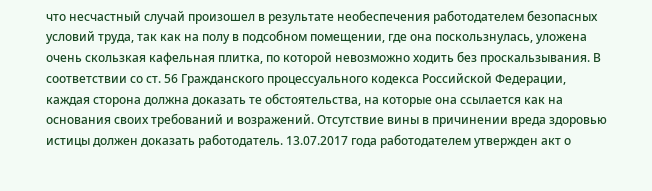что несчастный случай произошел в результате необеспечения работодателем безопасных условий труда, так как на полу в подсобном помещении, где она поскользнулась, уложена очень скользкая кафельная плитка, по которой невозможно ходить без проскальзывания. В соответствии со ст. 56 Гражданского процессуального кодекса Российской Федерации, каждая сторона должна доказать те обстоятельства, на которые она ссылается как на основания своих требований и возражений. Отсутствие вины в причинении вреда здоровью истицы должен доказать работодатель. 13.07.2017 года работодателем утвержден акт о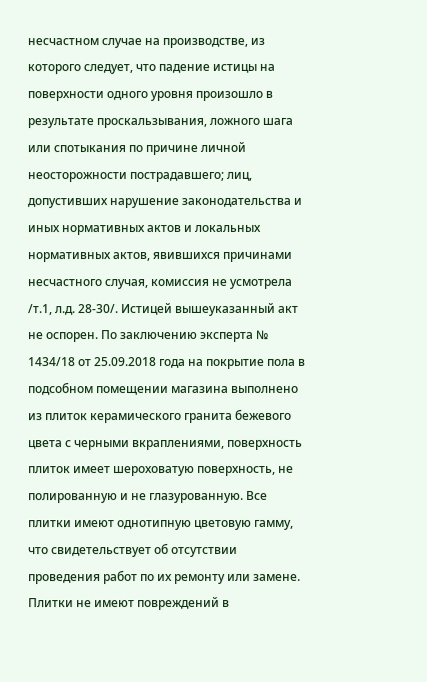несчастном случае на производстве, из которого следует, что падение истицы на поверхности одного уровня произошло в результате проскальзывания, ложного шага или спотыкания по причине личной неосторожности пострадавшего; лиц, допустивших нарушение законодательства и иных нормативных актов и локальных нормативных актов, явившихся причинами несчастного случая, комиссия не усмотрела /т.1, л.д. 28-30/. Истицей вышеуказанный акт не оспорен. По заключению эксперта № 1434/18 от 25.09.2018 года на покрытие пола в подсобном помещении магазина выполнено из плиток керамического гранита бежевого цвета с черными вкраплениями, поверхность плиток имеет шероховатую поверхность, не полированную и не глазурованную. Все плитки имеют однотипную цветовую гамму, что свидетельствует об отсутствии проведения работ по их ремонту или замене. Плитки не имеют повреждений в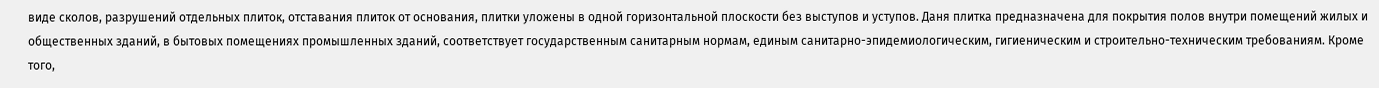виде сколов, разрушений отдельных плиток, отставания плиток от основания, плитки уложены в одной горизонтальной плоскости без выступов и уступов. Даня плитка предназначена для покрытия полов внутри помещений жилых и общественных зданий, в бытовых помещениях промышленных зданий, соответствует государственным санитарным нормам, единым санитарно-эпидемиологическим, гигиеническим и строительно-техническим требованиям. Кроме того,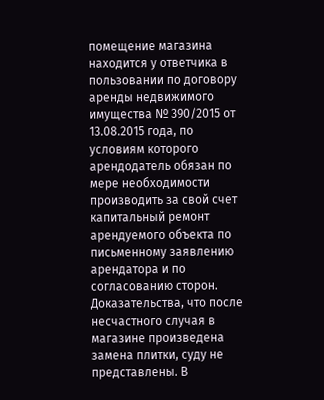помещение магазина находится у ответчика в пользовании по договору аренды недвижимого имущества № 390/2015 от 13.08.2015 года, по условиям которого арендодатель обязан по мере необходимости производить за свой счет капитальный ремонт арендуемого объекта по письменному заявлению арендатора и по согласованию сторон. Доказательства, что после несчастного случая в магазине произведена замена плитки, суду не представлены. В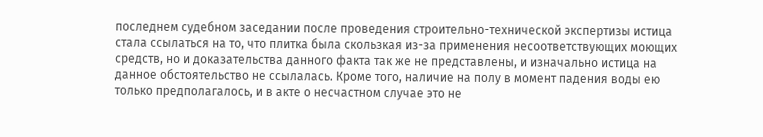последнем судебном заседании после проведения строительно-технической экспертизы истица стала ссылаться на то, что плитка была скользкая из-за применения несоответствующих моющих средств, но и доказательства данного факта так же не представлены, и изначально истица на данное обстоятельство не ссылалась. Кроме того, наличие на полу в момент падения воды ею только предполагалось, и в акте о несчастном случае это не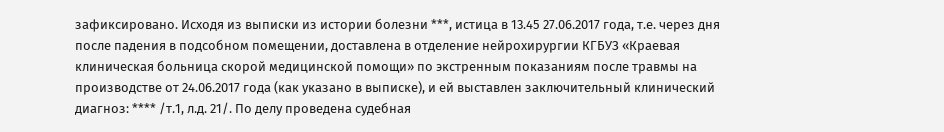зафиксировано. Исходя из выписки из истории болезни ***, истица в 13.45 27.06.2017 года, т.е. через дня после падения в подсобном помещении, доставлена в отделение нейрохирургии КГБУЗ «Краевая клиническая больница скорой медицинской помощи» по экстренным показаниям после травмы на производстве от 24.06.2017 года (как указано в выписке), и ей выставлен заключительный клинический диагноз: **** /т.1, л.д. 21/. По делу проведена судебная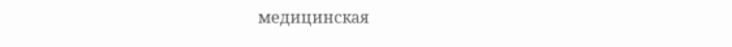медицинская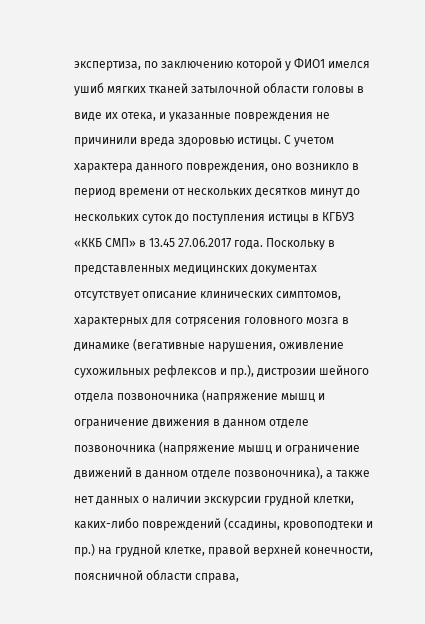экспертиза, по заключению которой у ФИО1 имелся ушиб мягких тканей затылочной области головы в виде их отека, и указанные повреждения не причинили вреда здоровью истицы. С учетом характера данного повреждения, оно возникло в период времени от нескольких десятков минут до нескольких суток до поступления истицы в КГБУЗ «ККБ СМП» в 13.45 27.06.2017 года. Поскольку в представленных медицинских документах отсутствует описание клинических симптомов, характерных для сотрясения головного мозга в динамике (вегативные нарушения, оживление сухожильных рефлексов и пр.), дистрозии шейного отдела позвоночника (напряжение мышц и ограничение движения в данном отделе позвоночника (напряжение мышц и ограничение движений в данном отделе позвоночника), а также нет данных о наличии экскурсии грудной клетки, каких-либо повреждений (ссадины, кровоподтеки и пр.) на грудной клетке, правой верхней конечности, поясничной области справа,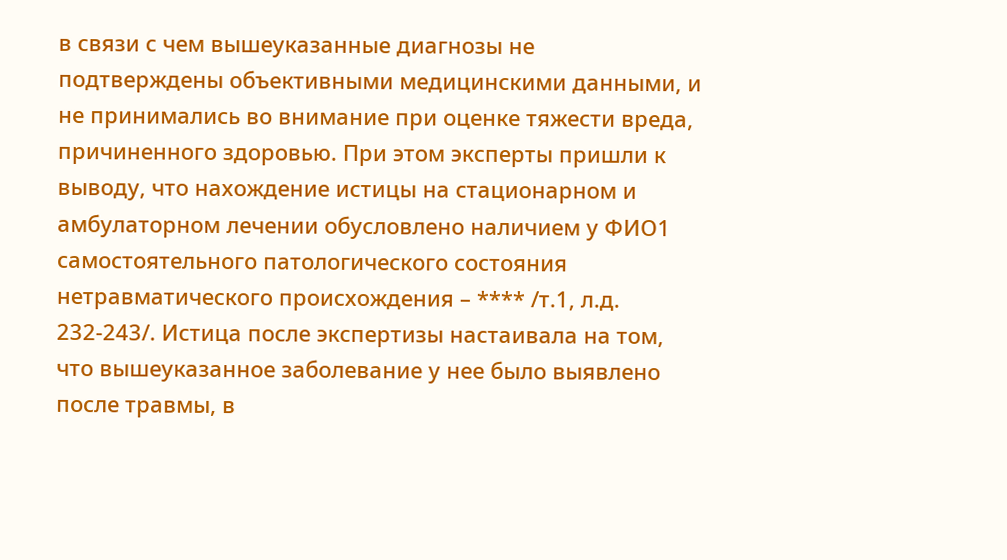в связи с чем вышеуказанные диагнозы не подтверждены объективными медицинскими данными, и не принимались во внимание при оценке тяжести вреда, причиненного здоровью. При этом эксперты пришли к выводу, что нахождение истицы на стационарном и амбулаторном лечении обусловлено наличием у ФИО1 самостоятельного патологического состояния нетравматического происхождения – **** /т.1, л.д. 232-243/. Истица после экспертизы настаивала на том, что вышеуказанное заболевание у нее было выявлено после травмы, в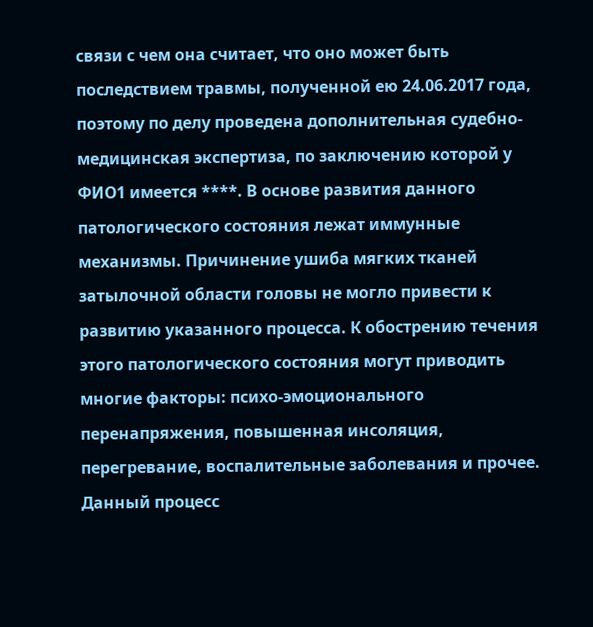связи с чем она считает, что оно может быть последствием травмы, полученной ею 24.06.2017 года, поэтому по делу проведена дополнительная судебно-медицинская экспертиза, по заключению которой у ФИО1 имеется ****. В основе развития данного патологического состояния лежат иммунные механизмы. Причинение ушиба мягких тканей затылочной области головы не могло привести к развитию указанного процесса. К обострению течения этого патологического состояния могут приводить многие факторы: психо-эмоционального перенапряжения, повышенная инсоляция, перегревание, воспалительные заболевания и прочее. Данный процесс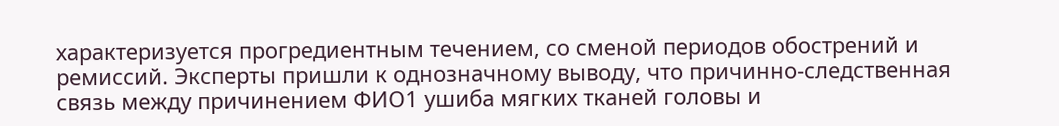характеризуется прогредиентным течением, со сменой периодов обострений и ремиссий. Эксперты пришли к однозначному выводу, что причинно-следственная связь между причинением ФИО1 ушиба мягких тканей головы и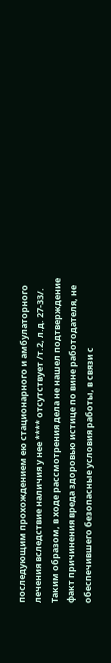последующим прохождением ею стационарного и амбулаторного лечения вследствие наличия у нее **** отсутствует /т.2, л.д. 27-33/. Таким образом, в ходе рассмотрения дела не нашел подтверждение факт причинения вреда здоровью истице по вине работодателя, не обеспечившего безопасные условия работы, в связи с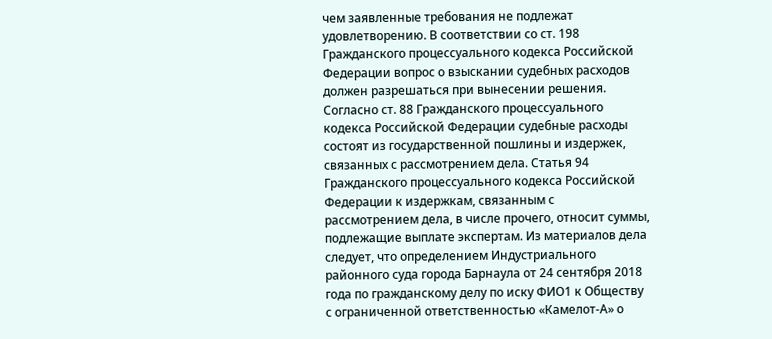чем заявленные требования не подлежат удовлетворению. В соответствии со ст. 198 Гражданского процессуального кодекса Российской Федерации вопрос о взыскании судебных расходов должен разрешаться при вынесении решения. Согласно ст. 88 Гражданского процессуального кодекса Российской Федерации судебные расходы состоят из государственной пошлины и издержек, связанных с рассмотрением дела. Статья 94 Гражданского процессуального кодекса Российской Федерации к издержкам, связанным с рассмотрением дела, в числе прочего, относит суммы, подлежащие выплате экспертам. Из материалов дела следует, что определением Индустриального районного суда города Барнаула от 24 сентября 2018 года по гражданскому делу по иску ФИО1 к Обществу с ограниченной ответственностью «Камелот-А» о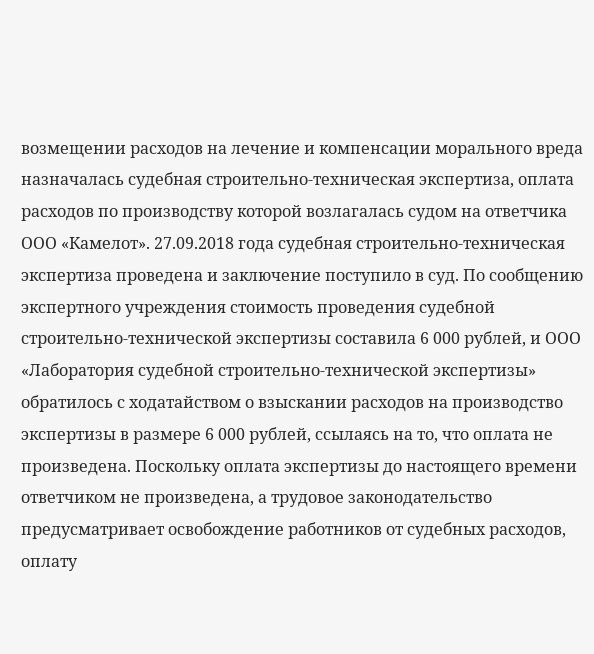возмещении расходов на лечение и компенсации морального вреда назначалась судебная строительно-техническая экспертиза, оплата расходов по производству которой возлагалась судом на ответчика ООО «Камелот». 27.09.2018 года судебная строительно-техническая экспертиза проведена и заключение поступило в суд. По сообщению экспертного учреждения стоимость проведения судебной строительно-технической экспертизы составила 6 000 рублей, и ООО «Лаборатория судебной строительно-технической экспертизы» обратилось с ходатайством о взыскании расходов на производство экспертизы в размере 6 000 рублей, ссылаясь на то, что оплата не произведена. Поскольку оплата экспертизы до настоящего времени ответчиком не произведена, а трудовое законодательство предусматривает освобождение работников от судебных расходов, оплату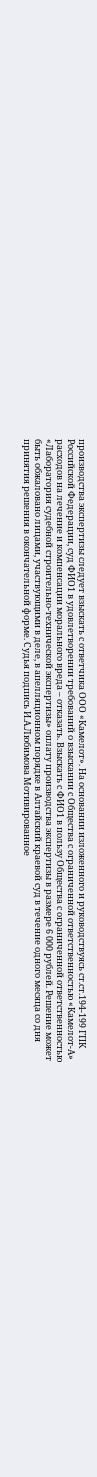производства экспертизы следует взыскать с ответчика ООО «Камелот». На основании изложенного и руководствуясь ст.ст.194-199 ГПК Российской Федерации, суд ФИО1 в удовлетворении требований о взыскании с Общества с ограниченной ответственностью «Камелот-А» расходов на лечение и компенсации морального вреда – отказать. Взыскать с ФИО1 в пользу Общества с ограниченной ответственностью «Лаборатория судебной строительно-технической экспертизы» оплату производства экспертизы в размере 6 000 рублей. Решение может быть обжаловано лицами, участвующими в деле, в апелляционном порядке в Алтайский краевой суд в течение одного месяца со дня принятия решения в окончательной форме. Судья подпись И.А.Любимова Мотивированное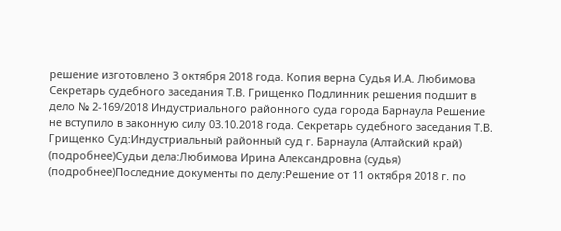решение изготовлено 3 октября 2018 года. Копия верна Судья И.А. Любимова Секретарь судебного заседания Т.В. Грищенко Подлинник решения подшит в дело № 2-169/2018 Индустриального районного суда города Барнаула Решение не вступило в законную силу 03.10.2018 года. Секретарь судебного заседания Т.В. Грищенко Суд:Индустриальный районный суд г. Барнаула (Алтайский край) (подробнее)Судьи дела:Любимова Ирина Александровна (судья) (подробнее)Последние документы по делу:Решение от 11 октября 2018 г. по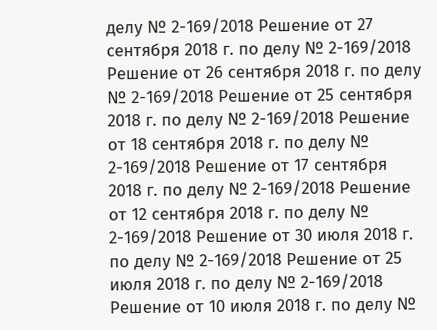делу № 2-169/2018 Решение от 27 сентября 2018 г. по делу № 2-169/2018 Решение от 26 сентября 2018 г. по делу № 2-169/2018 Решение от 25 сентября 2018 г. по делу № 2-169/2018 Решение от 18 сентября 2018 г. по делу № 2-169/2018 Решение от 17 сентября 2018 г. по делу № 2-169/2018 Решение от 12 сентября 2018 г. по делу № 2-169/2018 Решение от 30 июля 2018 г. по делу № 2-169/2018 Решение от 25 июля 2018 г. по делу № 2-169/2018 Решение от 10 июля 2018 г. по делу №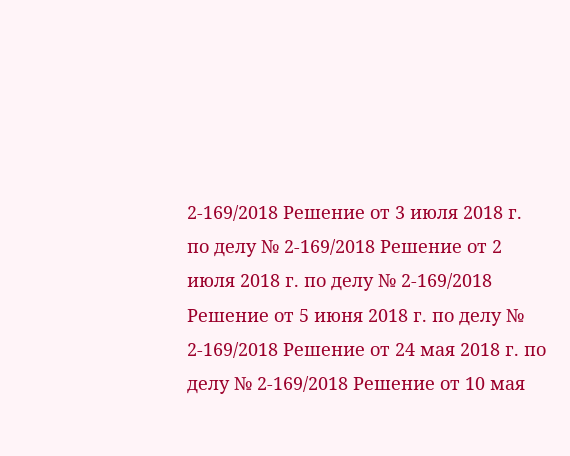2-169/2018 Решение от 3 июля 2018 г. по делу № 2-169/2018 Решение от 2 июля 2018 г. по делу № 2-169/2018 Решение от 5 июня 2018 г. по делу № 2-169/2018 Решение от 24 мая 2018 г. по делу № 2-169/2018 Решение от 10 мая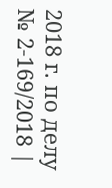2018 г. по делу № 2-169/2018 |